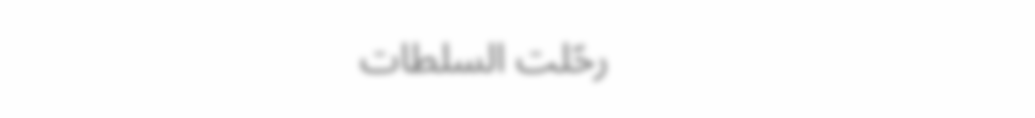رحّلت السلطات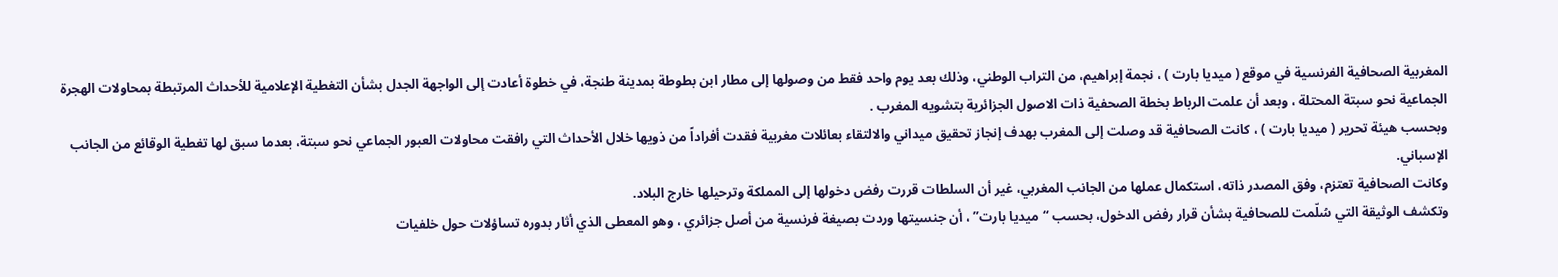المغربية الصحافية الفرنسية في موقع ( ميديا بارت ) ، نجمة إبراهيم، من التراب الوطني، وذلك بعد يوم واحد فقط من وصولها إلى مطار ابن بطوطة بمدينة طنجة، في خطوة أعادت إلى الواجهة الجدل بشأن التغطية الإعلامية للأحداث المرتبطة بمحاولات الهجرة الجماعية نحو سبتة المحتلة ، وبعد أن علمت الرباط بخطة الصحفية ذات الاصول الجزائرية بتشويه المغرب .
وبحسب هيئة تحرير ( ميديا بارت ) ، كانت الصحافية قد وصلت إلى المغرب بهدف إنجاز تحقيق ميداني والالتقاء بعائلات مغربية فقدت أفراداً من ذويها خلال الأحداث التي رافقت محاولات العبور الجماعي نحو سبتة، بعدما سبق لها تغطية الوقائع من الجانب الإسباني.
وكانت الصحافية تعتزم، وفق المصدر ذاته، استكمال عملها من الجانب المغربي، غير أن السلطات قررت رفض دخولها إلى المملكة وترحيلها خارج البلاد.
وتكشف الوثيقة التي سُلّمت للصحافية بشأن قرار رفض الدخول، بحسب “ميديا بارت” ، أن جنسيتها وردت بصيغة فرنسية من أصل جزائري ، وهو المعطى الذي أثار بدوره تساؤلات حول خلفيات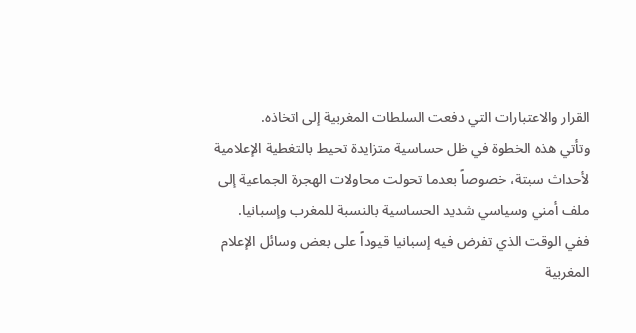القرار والاعتبارات التي دفعت السلطات المغربية إلى اتخاذه.
وتأتي هذه الخطوة في ظل حساسية متزايدة تحيط بالتغطية الإعلامية لأحداث سبتة، خصوصاً بعدما تحولت محاولات الهجرة الجماعية إلى ملف أمني وسياسي شديد الحساسية بالنسبة للمغرب وإسبانيا.
ففي الوقت الذي تفرض فيه إسبانيا قيوداً على بعض وسائل الإعلام المغربية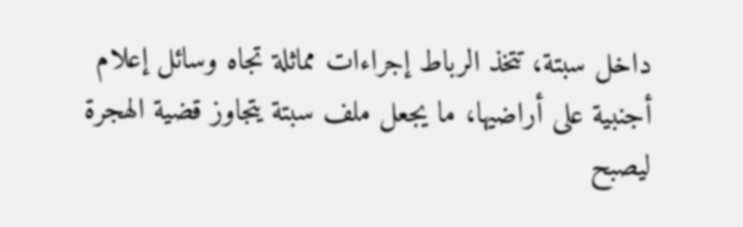داخل سبتة، تتخذ الرباط إجراءات مماثلة تجاه وسائل إعلام أجنبية على أراضيها، ما يجعل ملف سبتة يتجاوز قضية الهجرة ليصبح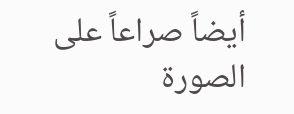أيضاً صراعاً على الصورة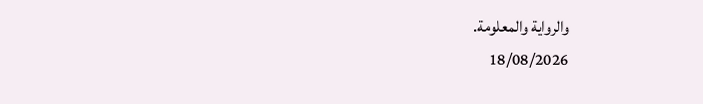والرواية والمعلومة.
18/08/2026